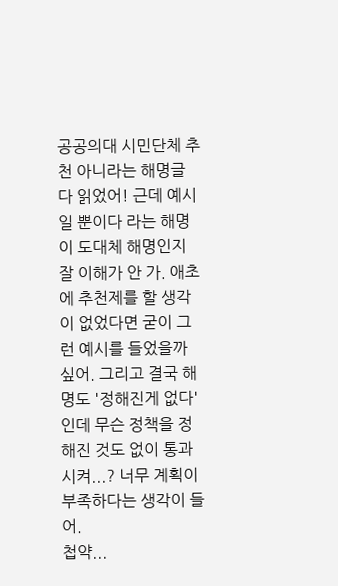공공의대 시민단체 추천 아니라는 해명글 다 읽었어! 근데 예시일 뿐이다 라는 해명이 도대체 해명인지 잘 이해가 안 가. 애초에 추천제를 할 생각이 없었다면 굳이 그런 예시를 들었을까 싶어. 그리고 결국 해명도 '정해진게 없다'인데 무슨 정책을 정해진 것도 없이 통과시켜...? 너무 계획이 부족하다는 생각이 들어.
첩약...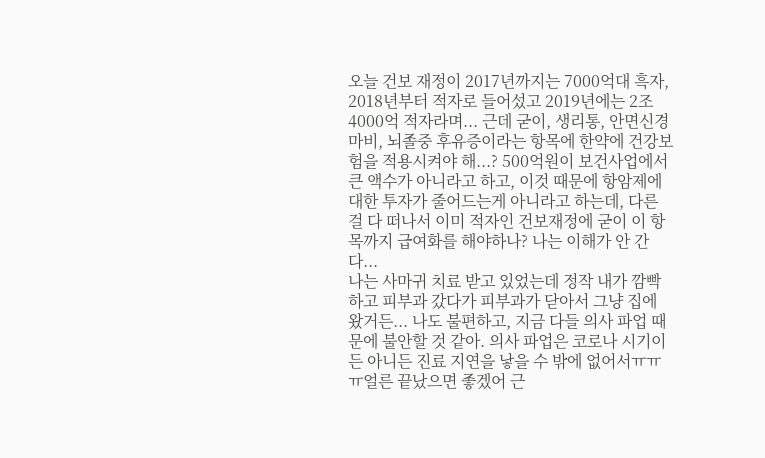오늘 건보 재정이 2017년까지는 7000억대 흑자, 2018년부터 적자로 들어섰고 2019년에는 2조 4000억 적자라며... 근데 굳이, 생리통, 안면신경마비, 뇌졸중 후유증이라는 항목에 한약에 건강보험을 적용시켜야 해...? 500억원이 보건사업에서 큰 액수가 아니라고 하고, 이것 때문에 항암제에 대한 투자가 줄어드는게 아니라고 하는데, 다른 걸 다 떠나서 이미 적자인 건보재정에 굳이 이 항목까지 급여화를 해야하나? 나는 이해가 안 간다...
나는 사마귀 치료 받고 있었는데 정작 내가 깜빡하고 피부과 갔다가 피부과가 닫아서 그냥 집에 왔거든... 나도 불편하고, 지금 다들 의사 파업 때문에 불안할 것 같아. 의사 파업은 코로나 시기이든 아니든 진료 지연을 낳을 수 밖에 없어서ㅠㅠㅠ얼른 끝났으면 좋겠어 근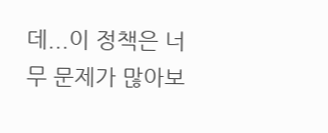데...이 정책은 너무 문제가 많아보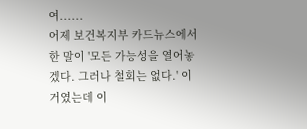여......
어제 보건복지부 카드뉴스에서 한 말이 '모든 가능성을 열어놓겠다. 그러나 철회는 없다.' 이거였는데 이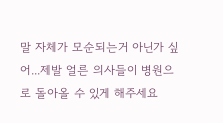말 자체가 모순되는거 아닌가 싶어...제발 얼른 의사들이 병원으로 돌아올 수 있게 해주세요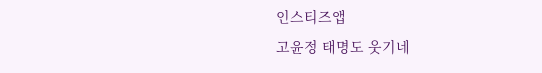인스티즈앱
고윤정 태명도 웃기네